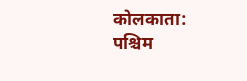कोलकाता: पश्चिम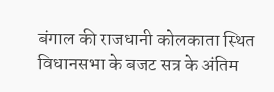बंगाल की राजधानी कोलकाता स्थित विधानसभा के बजट सत्र के अंतिम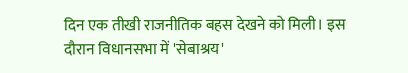दिन एक तीखी राजनीतिक बहस देखने को मिली। इस दौरान विधानसभा में 'सेबाश्रय'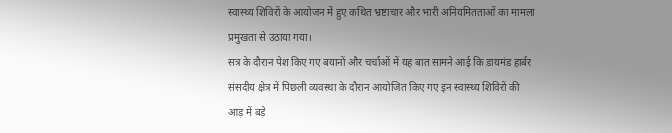स्वास्थ्य शिविरों के आयोजन में हुए कथित भ्रष्टाचार और भारी अनियमितताओं का मामला प्रमुखता से उठाया गया।
सत्र के दौरान पेश किए गए बयानों और चर्चाओं में यह बात सामने आई कि डायमंड हार्बर संसदीय क्षेत्र में पिछली व्यवस्था के दौरान आयोजित किए गए इन स्वास्थ्य शिविरों की आड़ में बड़े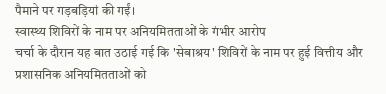पैमाने पर गड़बड़ियां की गईं।
स्वास्थ्य शिविरों के नाम पर अनियमितताओं के गंभीर आरोप
चर्चा के दौरान यह बात उठाई गई कि 'सेबाश्रय' शिविरों के नाम पर हुई वित्तीय और प्रशासनिक अनियमितताओं को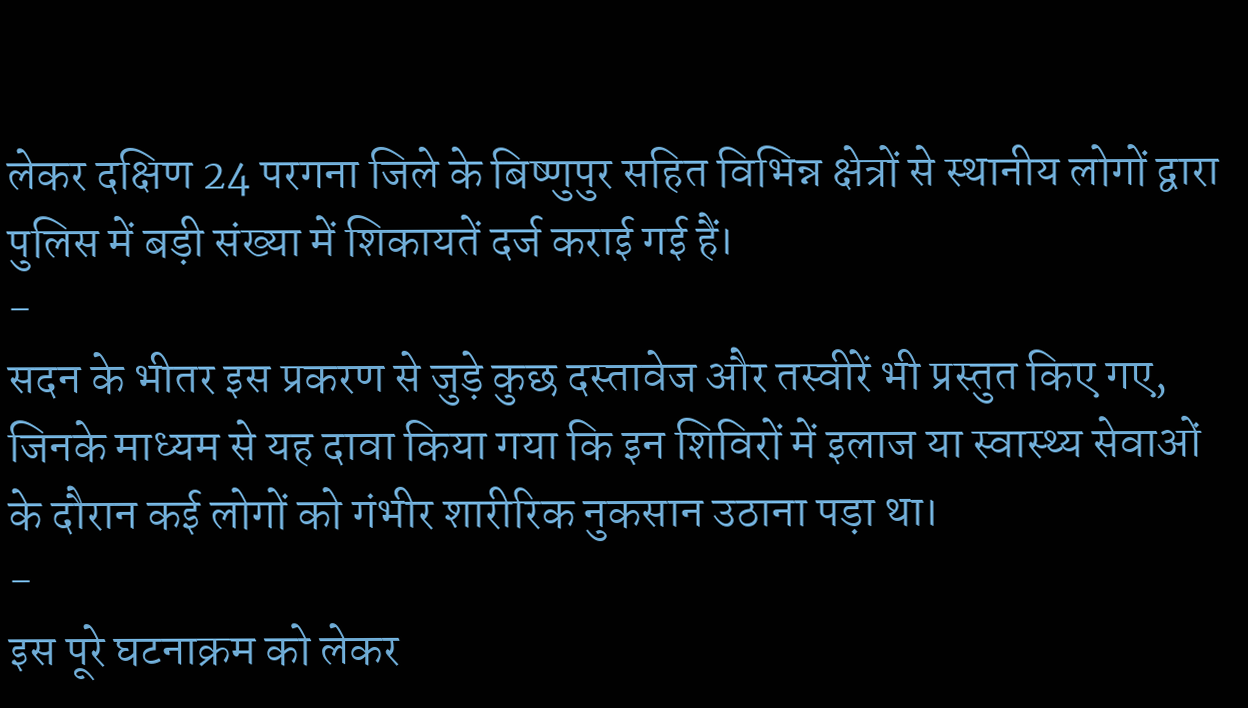लेकर दक्षिण 24 परगना जिले के बिष्णुपुर सहित विभिन्न क्षेत्रों से स्थानीय लोगों द्वारा पुलिस में बड़ी संख्या में शिकायतें दर्ज कराई गई हैं।
-
सदन के भीतर इस प्रकरण से जुड़े कुछ दस्तावेज और तस्वीरें भी प्रस्तुत किए गए, जिनके माध्यम से यह दावा किया गया कि इन शिविरों में इलाज या स्वास्थ्य सेवाओं के दौरान कई लोगों को गंभीर शारीरिक नुकसान उठाना पड़ा था।
-
इस पूरे घटनाक्रम को लेकर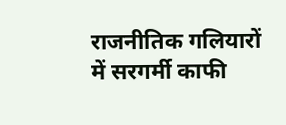राजनीतिक गलियारों में सरगर्मी काफी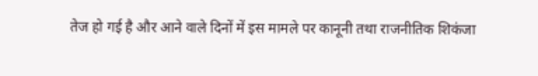तेज हो गई है और आने वाले दिनों में इस मामले पर कानूनी तथा राजनीतिक शिकंजा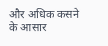और अधिक कसने के आसार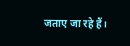जताए जा रहे हैं।